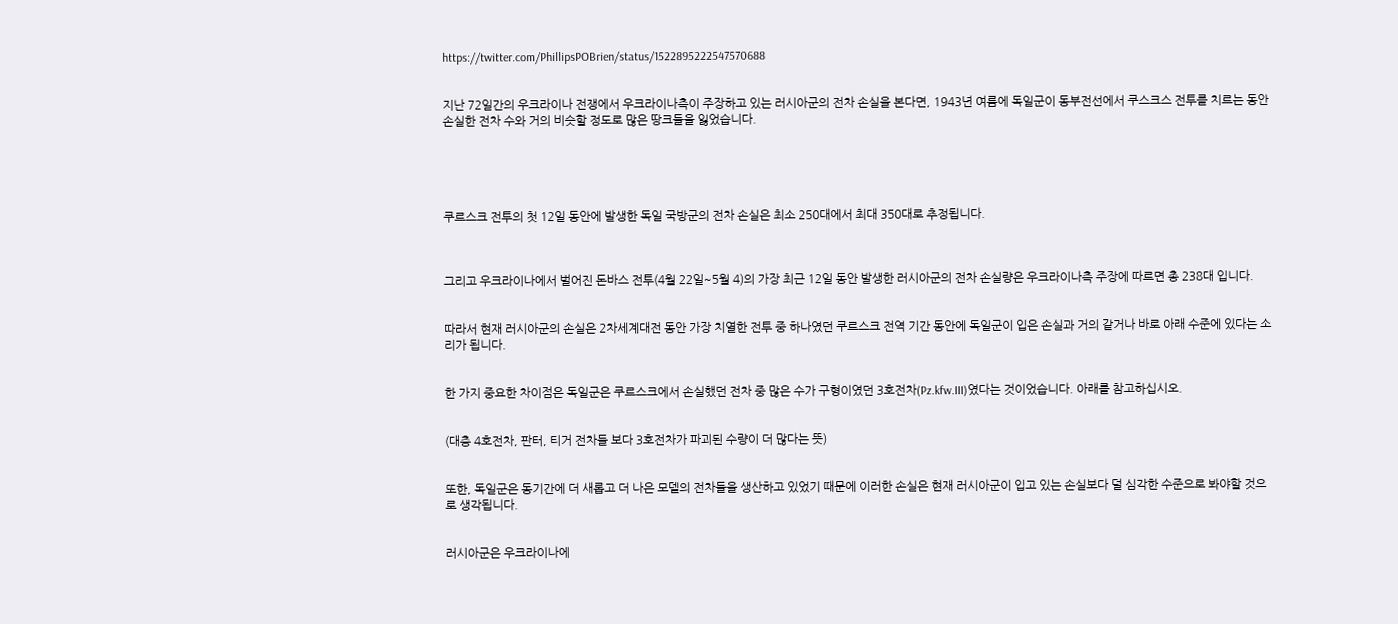https://twitter.com/PhillipsPOBrien/status/1522895222547570688


지난 72일간의 우크라이나 전쟁에서 우크라이나측이 주장하고 있는 러시아군의 전차 손실을 본다면, 1943년 여름에 독일군이 동부전선에서 쿠스크스 전투를 치르는 동안 손실한 전차 수와 거의 비슷할 정도로 많은 땅크들을 잃었습니다.





쿠르스크 전투의 첫 12일 동안에 발생한 독일 국방군의 전차 손실은 최소 250대에서 최대 350대로 추정됩니다.



그리고 우크라이나에서 벌어진 돈바스 전투(4월 22일~5월 4)의 가장 최근 12일 동안 발생한 러시아군의 전차 손실량은 우크라이나측 주장에 따르면 총 238대 입니다.


따라서 현재 러시아군의 손실은 2차세계대전 동안 가장 치열한 전투 중 하나였던 쿠르스크 전역 기간 동안에 독일군이 입은 손실과 거의 같거나 바로 아래 수준에 있다는 소리가 됩니다.


한 가지 중요한 차이점은 독일군은 쿠르스크에서 손실했던 전차 중 많은 수가 구형이였던 3호전차(Pz.kfw.III)였다는 것이었습니다. 아래를 참고하십시오.


(대충 4호전차, 판터, 티거 전차들 보다 3호전차가 파괴된 수량이 더 많다는 뜻)


또한, 독일군은 동기간에 더 새롭고 더 나은 모델의 전차들을 생산하고 있었기 때문에 이러한 손실은 현재 러시아군이 입고 있는 손실보다 덜 심각한 수준으로 봐야할 것으로 생각됩니다.


러시아군은 우크라이나에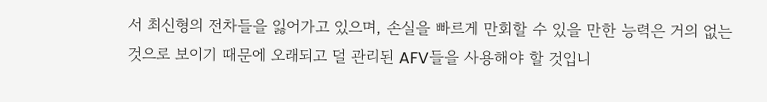서 최신형의 전차들을 잃어가고 있으며, 손실을 빠르게 만회할 수 있을 만한 능력은 거의 없는 것으로 보이기 때문에 오래되고 덜 관리된 AFV들을 사용해야 할 것입니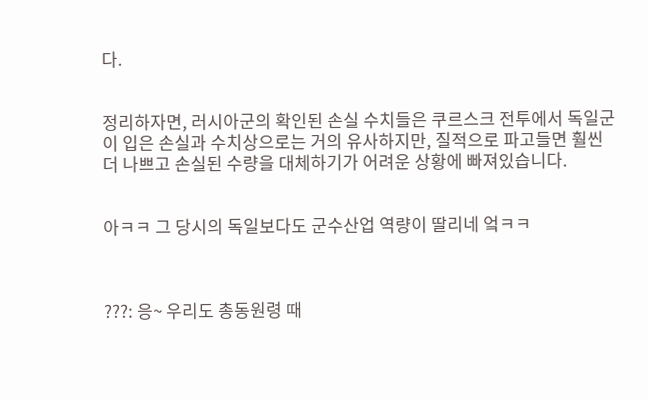다.


정리하자면, 러시아군의 확인된 손실 수치들은 쿠르스크 전투에서 독일군이 입은 손실과 수치상으로는 거의 유사하지만, 질적으로 파고들면 훨씬 더 나쁘고 손실된 수량을 대체하기가 어려운 상황에 빠져있습니다.


아ㅋㅋ 그 당시의 독일보다도 군수산업 역량이 딸리네 엌ㅋㅋ



???: 응~ 우리도 총동원령 때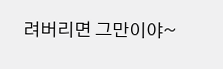려버리면 그만이야~